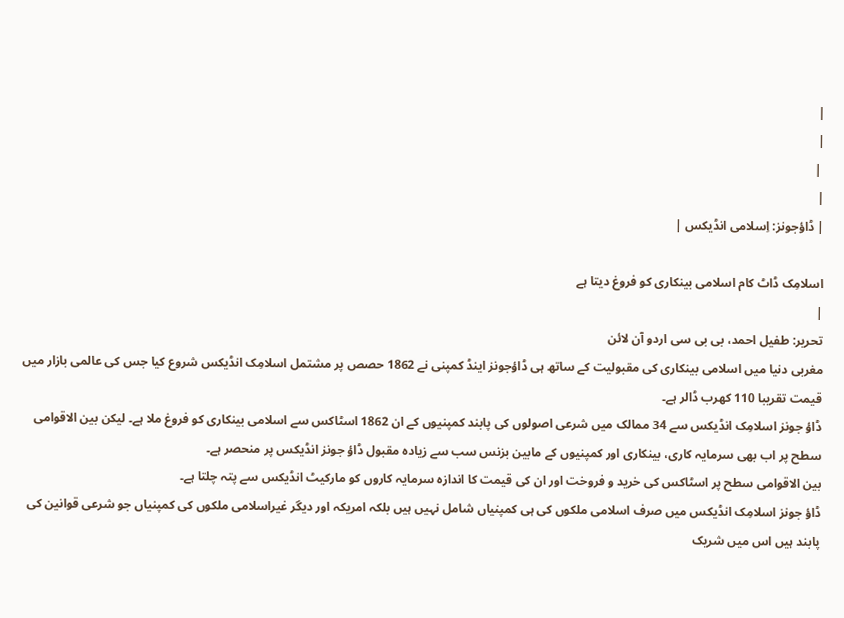|
|
 |
|
| ڈاؤجونز: اِسلامی انڈیکس |

اسلامِک ڈاٹ کام اسلامی بینکاری کو فروغ دیتا ہے
|
تحریر: طفیل احمد، بی بی سی اردو آن لائن
مغربی دنیا میں اسلامی بینکاری کی مقبولیت کے ساتھ ہی ڈاؤجونز اینڈ کمپنی نے 1862 حصص پر مشتمل اسلامِک انڈیکس شروع کیا جس کی عالمی بازار میں قیمت تقریبا 110 کھرب ڈالر ہے۔
ڈاؤ جونز اسلامِک انڈیکس سے 34 ممالک میں شرعی اصولوں کی پابند کمپنیوں کے ان 1862 اسٹاکس سے اسلامی بینکاری کو فروغ ملا ہے۔ لیکن بین الاقوامی سطح پر اب بھی سرمایہ کاری، بینکاری اور کمپنیوں کے مابین بزنس سب سے زیادہ مقبول ڈاؤ جونز انڈیکس پر منحصر ہے۔
بین الاقوامی سطح پر اسٹاکس کی خرید و فروخت اور ان کی قیمت کا اندازہ سرمایہ کاروں کو مارکیٹ انڈیکس سے پتہ چلتا ہے۔
ڈاؤ جونز اسلامِک انڈیکس میں صرف اسلامی ملکوں کی ہی کمپنیاں شامل نہیں ہیں بلکہ امریکہ اور دیگر غیراسلامی ملکوں کی کمپنیاں جو شرعی قوانین کی پابند ہیں اس میں شریک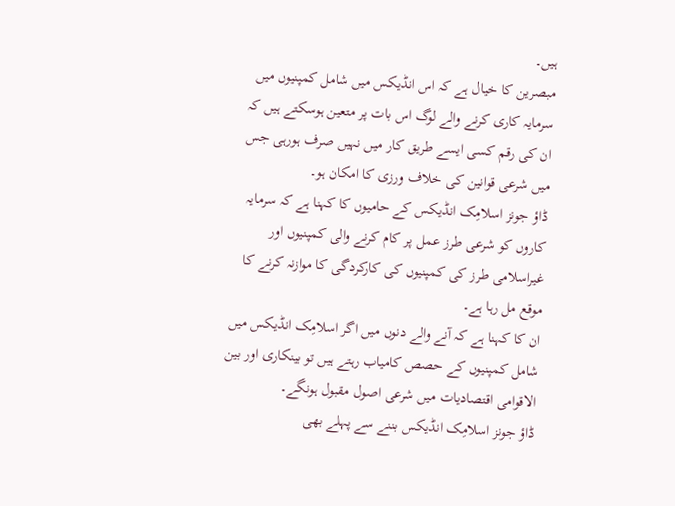ہیں۔
مبصرین کا خیال ہے کہ اس انڈیکس میں شامل کمپنیوں میں سرمایہ کاری کرنے والے لوگ اس بات پر متعین ہوسکتے ہیں کہ ان کی رقم کسی ایسے طریق کار میں نہیں صرف ہورہی جس میں شرعی قوانین کی خلاف ورزی کا امکان ہو۔
ڈاؤ جونز اسلامِک انڈیکس کے حامیوں کا کہنا ہے کہ سرمایہ کاروں کو شرعی طرز عمل پر کام کرنے والی کمپنیوں اور غیراسلامی طرز کی کمپنیوں کی کارکردگی کا موازنہ کرنے کا موقع مل رہا ہے۔
ان کا کہنا ہے کہ آنے والے دنوں میں اگر اسلامِک انڈیکس میں شامل کمپنیوں کے حصص کامیاب رہتے ہیں تو بینکاری اور بین الاقوامی اقتصادیات میں شرعی اصول مقبول ہونگے۔
ڈاؤ جونز اسلامِک انڈیکس بننے سے پہلے بھی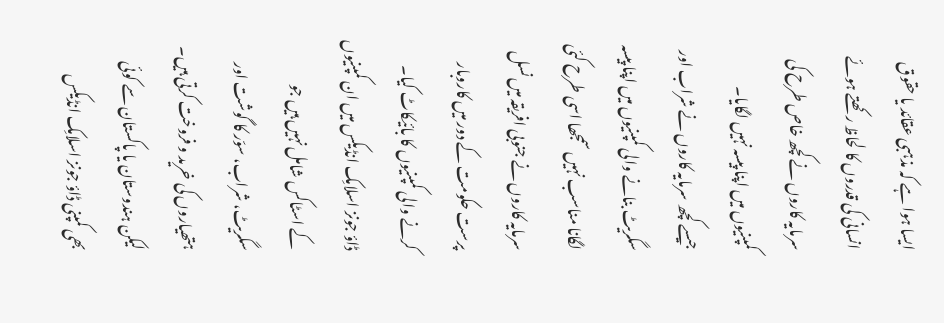ایسا ہوا ہے کہ مذہبی عقائد یا حقوق انسانی کی قدروں کا لحاظ رکھتے ہوئے سرمایہ کاروں نے کچھ خاص طرح کی کمپنیوں میں اپنا پیسہ نہیں لگایا۔
جیسے کچھ سرمایہ کاروں نے شراب اور سگریٹ بنانے والی کمپنیوں میں اپنا پیسہ لگانا مناسب نہیں سمجھا اسی طرح کئی سرمایہ کاروں نے جنوبی افریقہ میں نسل پرست حکومت کے دور میں کاروبار کرنے والی کمپنیوں کا بائیکاٹ کیا۔
ڈاؤ جونز اسلامِک انڈیکس میں ان کمپنیوں کے اسٹاکس شامل نہیں ہیں جو سگریٹ، شراب، سوّر کا گوشت اور ہتھیاروں کی خرید و فروخت کرتی ہیں۔ لیکن ہندوستان یا پاکستان سے کوئی بھی کمپنی ڈاؤ جونز اسلامِک انڈیکس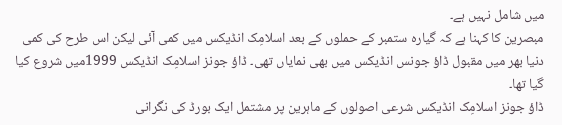میں شامل نہیں ہے۔
مبصرین کا کہنا ہے کہ گیارہ ستمبر کے حملوں کے بعد اسلامِک انڈیکس میں کمی آئی لیکن اس طرح کی کمی دنیا بھر میں مقبول ڈاؤ جونس انڈیکس میں بھی نمایاں تھی۔ ڈاؤ جونز اسلامِک انڈیکس 1999میں شروع کیا گیا تھا۔
ڈاؤ جونز اسلامِک انڈیکس شرعی اصولوں کے ماہرین پر مشتمل ایک بورڈ کی نگرانی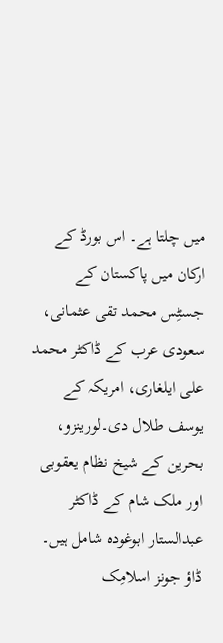میں چلتا ہے۔ اس بورڈ کے ارکان میں پاکستان کے جسٹِس محمد تقی عثمانی، سعودی عرب کے ڈاکٹر محمد علی ایلغاری، امریکہ کے یوسف طلال دی۔لورینزو، بحرین کے شیخ نظام یعقوبی اور ملک شام کے ڈاکٹر عبدالستار ابوغودہ شامل ہیں۔
ڈاؤ جونز اسلامِک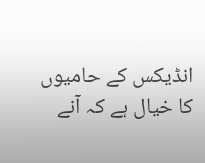انڈیکس کے حامیوں کا خیال ہے کہ آنے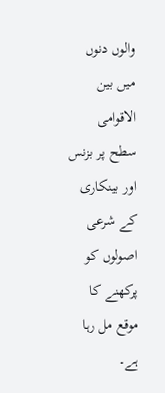والوں دنوں میں بین الاقوامی سطح پر بزنس اور بینکاری کے شرعی اصولوں کو پرکھنے کا موقع مل رہا ہے۔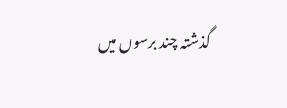گذشتہ چند برسوں میں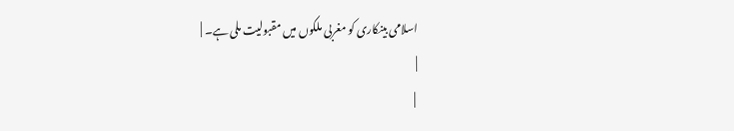اسلامی بینکاری کو مغربی ملکوں میں مقبولیت ملی ہے۔ |
|
 |